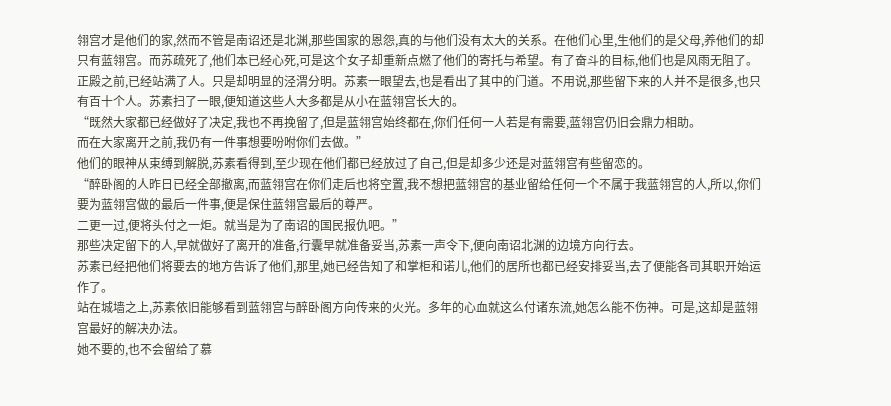翎宫才是他们的家,然而不管是南诏还是北渊,那些国家的恩怨,真的与他们没有太大的关系。在他们心里,生他们的是父母,养他们的却只有蓝翎宫。而苏疏死了,他们本已经心死,可是这个女子却重新点燃了他们的寄托与希望。有了奋斗的目标,他们也是风雨无阻了。
正殿之前,已经站满了人。只是却明显的泾渭分明。苏素一眼望去,也是看出了其中的门道。不用说,那些留下来的人并不是很多,也只有百十个人。苏素扫了一眼,便知道这些人大多都是从小在蓝翎宫长大的。
“既然大家都已经做好了决定,我也不再挽留了,但是蓝翎宫始终都在,你们任何一人若是有需要,蓝翎宫仍旧会鼎力相助。
而在大家离开之前,我仍有一件事想要吩咐你们去做。”
他们的眼神从束缚到解脱,苏素看得到,至少现在他们都已经放过了自己,但是却多少还是对蓝翎宫有些留恋的。
“醉卧阁的人昨日已经全部撤离,而蓝翎宫在你们走后也将空置,我不想把蓝翎宫的基业留给任何一个不属于我蓝翎宫的人,所以,你们要为蓝翎宫做的最后一件事,便是保住蓝翎宫最后的尊严。
二更一过,便将头付之一炬。就当是为了南诏的国民报仇吧。”
那些决定留下的人,早就做好了离开的准备,行囊早就准备妥当,苏素一声令下,便向南诏北渊的边境方向行去。
苏素已经把他们将要去的地方告诉了他们,那里,她已经告知了和掌柜和诺儿,他们的居所也都已经安排妥当,去了便能各司其职开始运作了。
站在城墙之上,苏素依旧能够看到蓝翎宫与醉卧阁方向传来的火光。多年的心血就这么付诸东流,她怎么能不伤神。可是,这却是蓝翎宫最好的解决办法。
她不要的,也不会留给了慕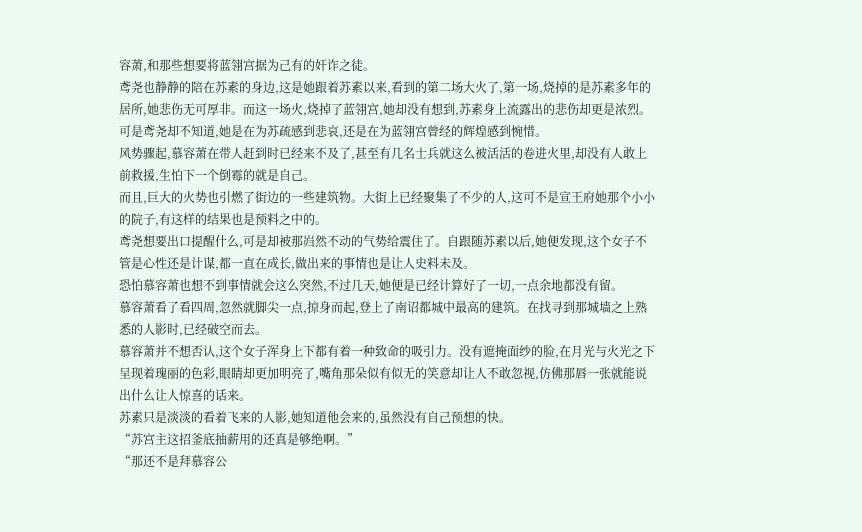容萧,和那些想要将蓝翎宫据为己有的奸诈之徒。
鸢尧也静静的陪在苏素的身边,这是她跟着苏素以来,看到的第二场大火了,第一场,烧掉的是苏素多年的居所,她悲伤无可厚非。而这一场火,烧掉了蓝翎宫,她却没有想到,苏素身上流露出的悲伤却更是浓烈。
可是鸢尧却不知道,她是在为苏疏感到悲哀,还是在为蓝翎宫曾经的辉煌感到惋惜。
风势骤起,慕容萧在带人赶到时已经来不及了,甚至有几名士兵就这么被活活的卷进火里,却没有人敢上前救援,生怕下一个倒霉的就是自己。
而且,巨大的火势也引燃了街边的一些建筑物。大街上已经聚集了不少的人,这可不是宣王府她那个小小的院子,有这样的结果也是预料之中的。
鸢尧想要出口提醒什么,可是却被那岿然不动的气势给震住了。自跟随苏素以后,她便发现,这个女子不管是心性还是计谋,都一直在成长,做出来的事情也是让人史料未及。
恐怕慕容萧也想不到事情就会这么突然,不过几天,她便是已经计算好了一切,一点余地都没有留。
慕容萧看了看四周,忽然就脚尖一点,掠身而起,登上了南诏都城中最高的建筑。在找寻到那城墙之上熟悉的人影时,已经破空而去。
慕容萧并不想否认,这个女子浑身上下都有着一种致命的吸引力。没有遮掩面纱的脸,在月光与火光之下呈现着瑰丽的色彩,眼睛却更加明亮了,嘴角那朵似有似无的笑意却让人不敢忽视,仿佛那唇一张就能说出什么让人惊喜的话来。
苏素只是淡淡的看着飞来的人影,她知道他会来的,虽然没有自己预想的快。
“苏宫主这招釜底抽薪用的还真是够绝啊。”
“那还不是拜慕容公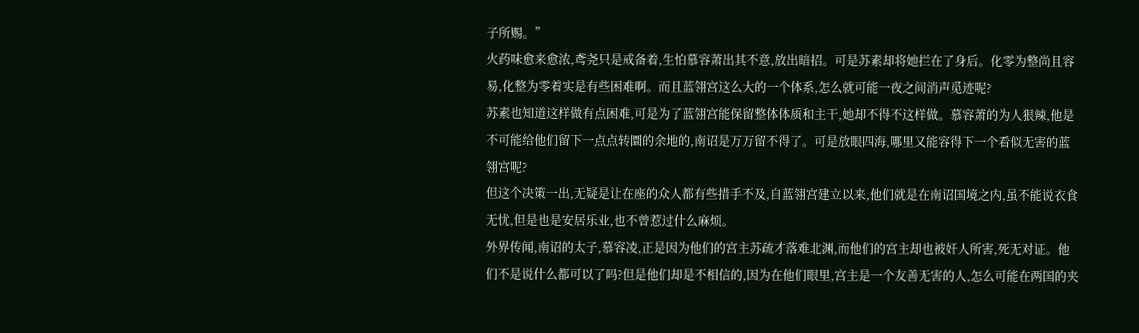子所赐。”
火药味愈来愈浓,鸢尧只是戒备着,生怕慕容萧出其不意,放出暗招。可是苏素却将她拦在了身后。化零为整尚且容易,化整为零着实是有些困难啊。而且蓝翎宫这么大的一个体系,怎么就可能一夜之间消声觅迹呢?
苏素也知道这样做有点困难,可是为了蓝翎宫能保留整体体质和主干,她却不得不这样做。慕容萧的为人狠辣,他是不可能给他们留下一点点转圜的余地的,南诏是万万留不得了。可是放眼四海,哪里又能容得下一个看似无害的蓝翎宫呢?
但这个决策一出,无疑是让在座的众人都有些措手不及,自蓝翎宫建立以来,他们就是在南诏国境之内,虽不能说衣食无忧,但是也是安居乐业,也不曾惹过什么麻烦。
外界传闻,南诏的太子,慕容凌,正是因为他们的宫主苏疏才落难北渊,而他们的宫主却也被奸人所害,死无对证。他们不是说什么都可以了吗?但是他们却是不相信的,因为在他们眼里,宫主是一个友善无害的人,怎么可能在两国的夹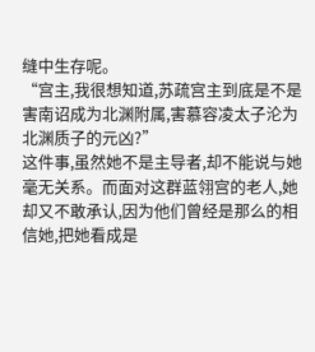缝中生存呢。
“宫主,我很想知道,苏疏宫主到底是不是害南诏成为北渊附属,害慕容凌太子沦为北渊质子的元凶?”
这件事,虽然她不是主导者,却不能说与她毫无关系。而面对这群蓝翎宫的老人,她却又不敢承认,因为他们曾经是那么的相信她,把她看成是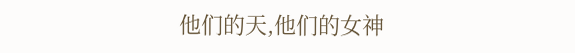他们的天,他们的女神